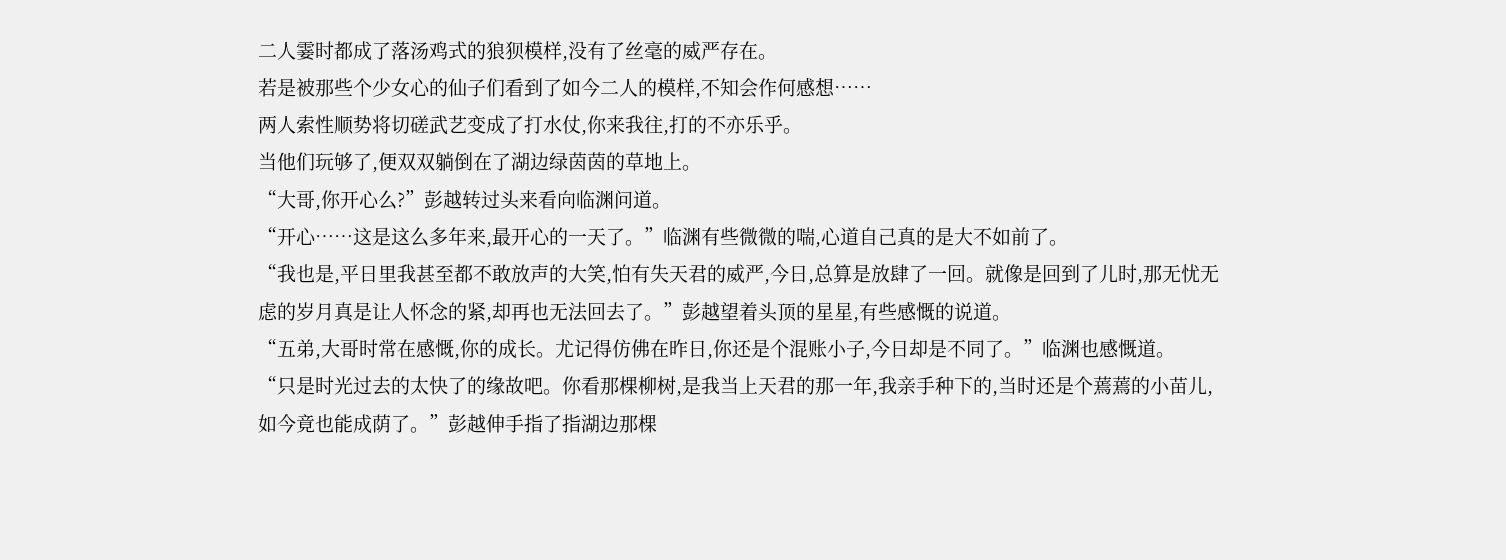二人霎时都成了落汤鸡式的狼狈模样,没有了丝毫的威严存在。
若是被那些个少女心的仙子们看到了如今二人的模样,不知会作何感想……
两人索性顺势将切磋武艺变成了打水仗,你来我往,打的不亦乐乎。
当他们玩够了,便双双躺倒在了湖边绿茵茵的草地上。
“大哥,你开心么?”彭越转过头来看向临渊问道。
“开心……这是这么多年来,最开心的一天了。”临渊有些微微的喘,心道自己真的是大不如前了。
“我也是,平日里我甚至都不敢放声的大笑,怕有失天君的威严,今日,总算是放肆了一回。就像是回到了儿时,那无忧无虑的岁月真是让人怀念的紧,却再也无法回去了。”彭越望着头顶的星星,有些感慨的说道。
“五弟,大哥时常在感慨,你的成长。尤记得仿佛在昨日,你还是个混账小子,今日却是不同了。”临渊也感慨道。
“只是时光过去的太快了的缘故吧。你看那棵柳树,是我当上天君的那一年,我亲手种下的,当时还是个蔫蔫的小苗儿,如今竟也能成荫了。”彭越伸手指了指湖边那棵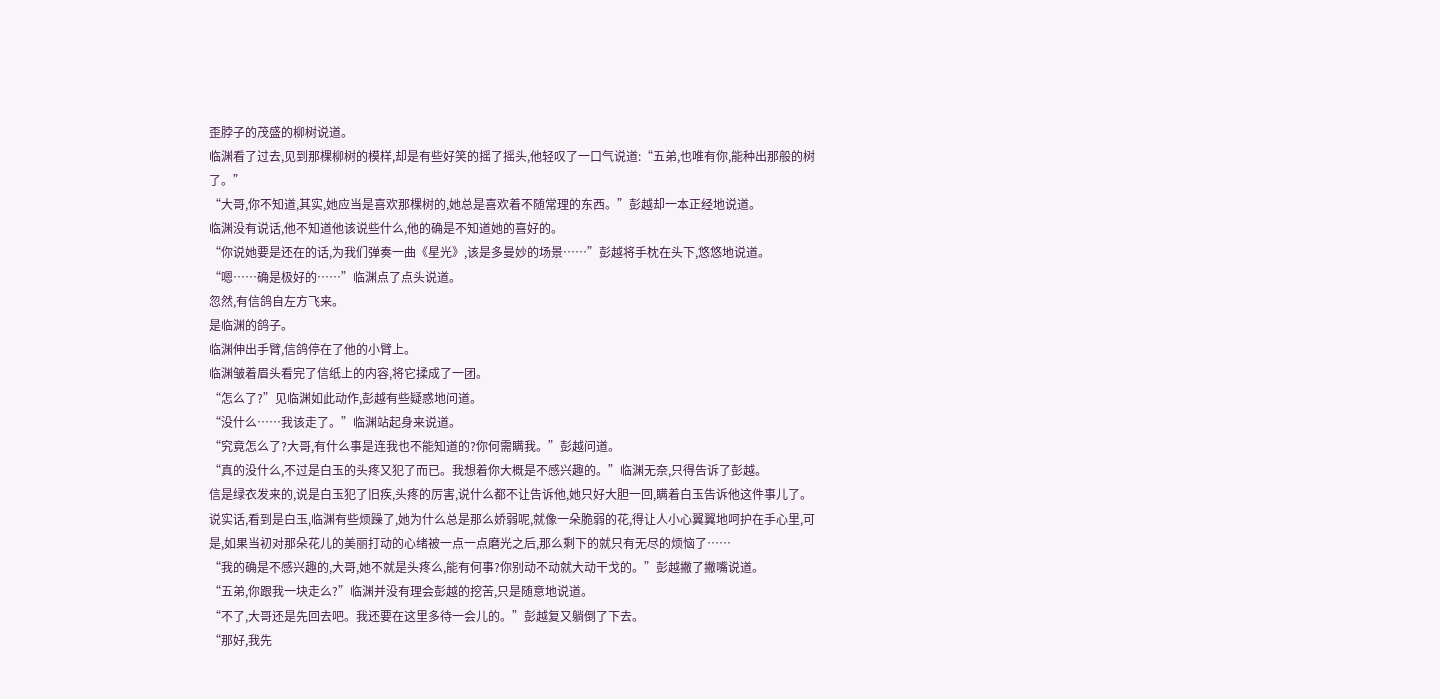歪脖子的茂盛的柳树说道。
临渊看了过去,见到那棵柳树的模样,却是有些好笑的摇了摇头,他轻叹了一口气说道:“五弟,也唯有你,能种出那般的树了。”
“大哥,你不知道,其实,她应当是喜欢那棵树的,她总是喜欢着不随常理的东西。”彭越却一本正经地说道。
临渊没有说话,他不知道他该说些什么,他的确是不知道她的喜好的。
“你说她要是还在的话,为我们弹奏一曲《星光》,该是多曼妙的场景……”彭越将手枕在头下,悠悠地说道。
“嗯……确是极好的……”临渊点了点头说道。
忽然,有信鸽自左方飞来。
是临渊的鸽子。
临渊伸出手臂,信鸽停在了他的小臂上。
临渊皱着眉头看完了信纸上的内容,将它揉成了一团。
“怎么了?”见临渊如此动作,彭越有些疑惑地问道。
“没什么……我该走了。”临渊站起身来说道。
“究竟怎么了?大哥,有什么事是连我也不能知道的?你何需瞒我。”彭越问道。
“真的没什么,不过是白玉的头疼又犯了而已。我想着你大概是不感兴趣的。”临渊无奈,只得告诉了彭越。
信是绿衣发来的,说是白玉犯了旧疾,头疼的厉害,说什么都不让告诉他,她只好大胆一回,瞒着白玉告诉他这件事儿了。
说实话,看到是白玉,临渊有些烦躁了,她为什么总是那么娇弱呢,就像一朵脆弱的花,得让人小心翼翼地呵护在手心里,可是,如果当初对那朵花儿的美丽打动的心绪被一点一点磨光之后,那么剩下的就只有无尽的烦恼了……
“我的确是不感兴趣的,大哥,她不就是头疼么,能有何事?你别动不动就大动干戈的。”彭越撇了撇嘴说道。
“五弟,你跟我一块走么?”临渊并没有理会彭越的挖苦,只是随意地说道。
“不了,大哥还是先回去吧。我还要在这里多待一会儿的。”彭越复又躺倒了下去。
“那好,我先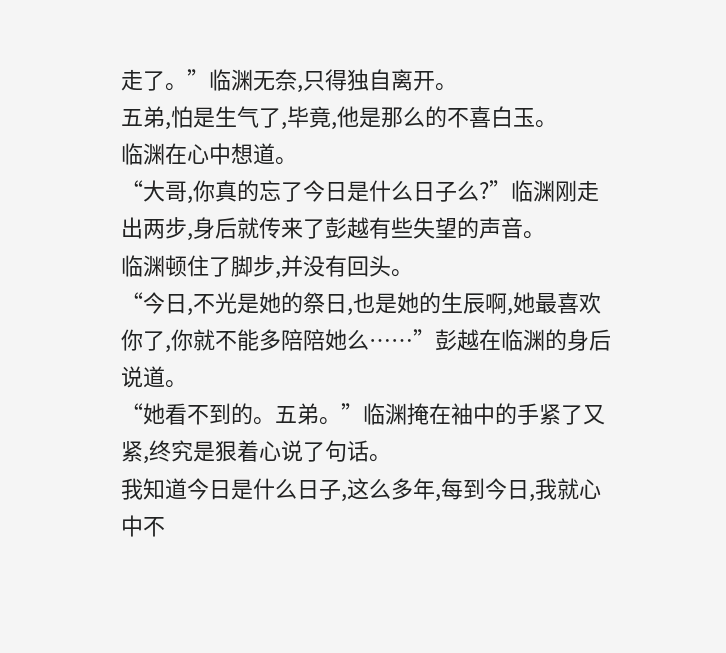走了。”临渊无奈,只得独自离开。
五弟,怕是生气了,毕竟,他是那么的不喜白玉。
临渊在心中想道。
“大哥,你真的忘了今日是什么日子么?”临渊刚走出两步,身后就传来了彭越有些失望的声音。
临渊顿住了脚步,并没有回头。
“今日,不光是她的祭日,也是她的生辰啊,她最喜欢你了,你就不能多陪陪她么……”彭越在临渊的身后说道。
“她看不到的。五弟。”临渊掩在袖中的手紧了又紧,终究是狠着心说了句话。
我知道今日是什么日子,这么多年,每到今日,我就心中不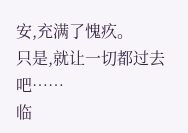安,充满了愧疚。
只是,就让一切都过去吧……
临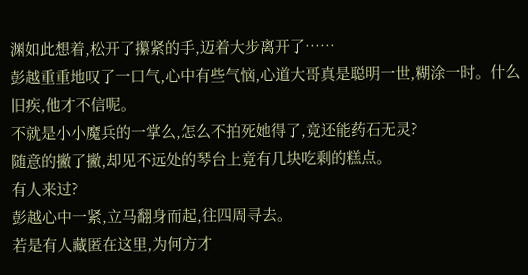渊如此想着,松开了攥紧的手,迈着大步离开了……
彭越重重地叹了一口气,心中有些气恼,心道大哥真是聪明一世,糊涂一时。什么旧疾,他才不信呢。
不就是小小魔兵的一掌么,怎么不拍死她得了,竟还能药石无灵?
随意的撇了撇,却见不远处的琴台上竟有几块吃剩的糕点。
有人来过?
彭越心中一紧,立马翻身而起,往四周寻去。
若是有人藏匿在这里,为何方才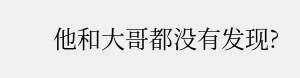他和大哥都没有发现?